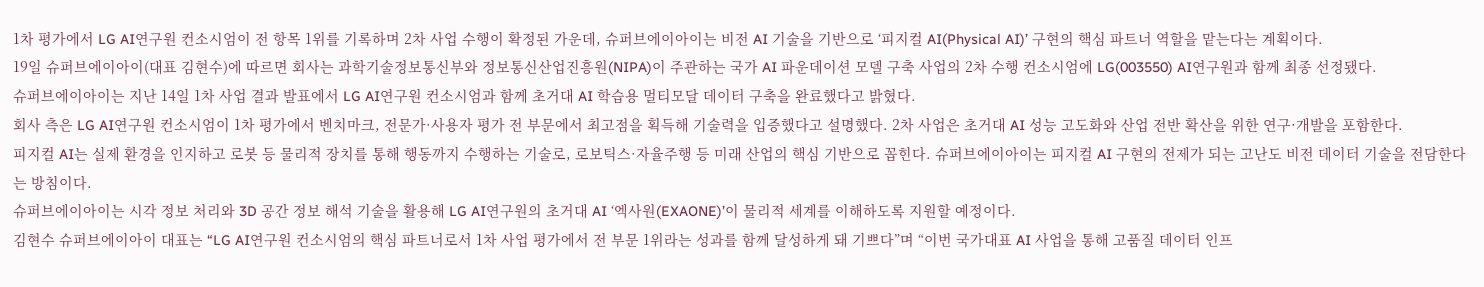1차 평가에서 LG AI연구원 컨소시엄이 전 항목 1위를 기록하며 2차 사업 수행이 확정된 가운데, 슈퍼브에이아이는 비전 AI 기술을 기반으로 ‘피지컬 AI(Physical AI)’ 구현의 핵심 파트너 역할을 맡는다는 계획이다.
19일 슈퍼브에이아이(대표 김현수)에 따르면 회사는 과학기술정보통신부와 정보통신산업진흥원(NIPA)이 주관하는 국가 AI 파운데이션 모델 구축 사업의 2차 수행 컨소시엄에 LG(003550) AI연구원과 함께 최종 선정됐다.
슈퍼브에이아이는 지난 14일 1차 사업 결과 발표에서 LG AI연구원 컨소시엄과 함께 초거대 AI 학습용 멀티모달 데이터 구축을 완료했다고 밝혔다.
회사 측은 LG AI연구원 컨소시엄이 1차 평가에서 벤치마크, 전문가·사용자 평가 전 부문에서 최고점을 획득해 기술력을 입증했다고 설명했다. 2차 사업은 초거대 AI 성능 고도화와 산업 전반 확산을 위한 연구·개발을 포함한다.
피지컬 AI는 실제 환경을 인지하고 로봇 등 물리적 장치를 통해 행동까지 수행하는 기술로, 로보틱스·자율주행 등 미래 산업의 핵심 기반으로 꼽힌다. 슈퍼브에이아이는 피지컬 AI 구현의 전제가 되는 고난도 비전 데이터 기술을 전담한다는 방침이다.
슈퍼브에이아이는 시각 정보 처리와 3D 공간 정보 해석 기술을 활용해 LG AI연구원의 초거대 AI ‘엑사원(EXAONE)’이 물리적 세계를 이해하도록 지원할 예정이다.
김현수 슈퍼브에이아이 대표는 “LG AI연구원 컨소시엄의 핵심 파트너로서 1차 사업 평가에서 전 부문 1위라는 성과를 함께 달성하게 돼 기쁘다”며 “이번 국가대표 AI 사업을 통해 고품질 데이터 인프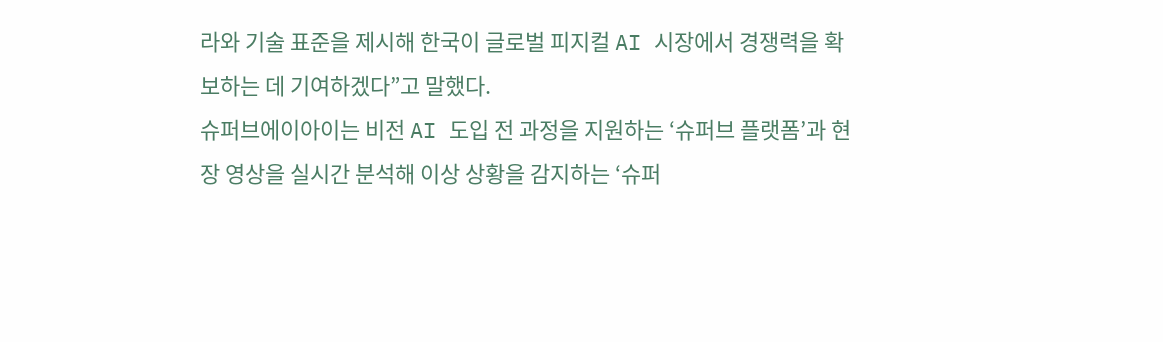라와 기술 표준을 제시해 한국이 글로벌 피지컬 AI 시장에서 경쟁력을 확보하는 데 기여하겠다”고 말했다.
슈퍼브에이아이는 비전 AI 도입 전 과정을 지원하는 ‘슈퍼브 플랫폼’과 현장 영상을 실시간 분석해 이상 상황을 감지하는 ‘슈퍼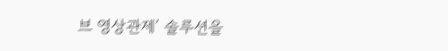브 영상관제’ 솔루션을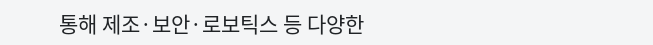통해 제조·보안·로보틱스 등 다양한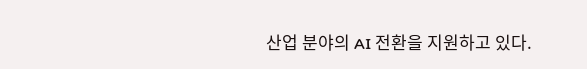산업 분야의 AI 전환을 지원하고 있다.